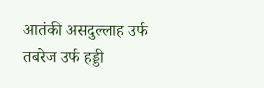आतंकी असदुल्लाह उर्फ तबरेज उर्फ हड्डी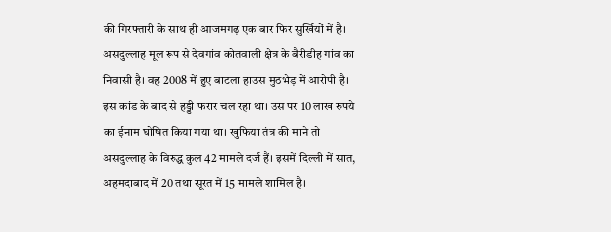की गिरफ्तारी के साथ ही आजमगढ़ एक बार फिर सुर्खियों में है।
असदुल्लाह मूल रूप से देवगांव कोतवाली क्षेत्र के बैरीडीह गांव का निवासी है। वह 2008 में हुए बाटला हाउस मुठभेड़ में आरोपी है।
इस कांड के बाद से हड्डी फरार चल रहा था। उस पर 10 लाख रुपये का ईनाम घोषित किया गया था। खुफिया तंत्र की माने तो असदुल्लाह के विरुद्ध कुल 42 मामले दर्ज हैं। इसमें दिल्ली में सात, अहमदाबाद में 20 तथा सूरत में 15 मामले शामिल है।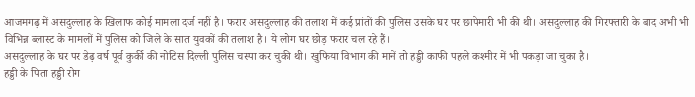आजमगढ़ में असदुल्लाह के खिलाफ कोई मामला दर्ज नहीं है। फरार असदुल्लाह की तलाश में कई प्रांतों की पुलिस उसके घर पर छापेमारी भी की थी। असदुल्लाह की गिरफ्तारी के बाद अभी भी विभिन्न ब्लास्ट के मामलों में पुलिस को जिले के सात युवकों की तलाश है। ये लोग घर छोड़ फरार चल रहे हैं।
असदुल्लाह के घर पर डेढ़ वर्ष पूर्व कुर्की की नोटिस दिल्ली पुलिस चस्पा कर चुकी थी। खुफिया विभाग की मानें तो हड्डी काफी पहले कश्मीर में भी पकड़ा जा चुका है।
हड्डी के पिता हड्डी रोग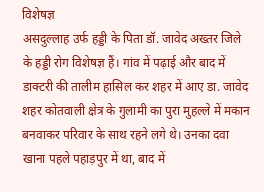विशेषज्ञ
असदुल्लाह उर्फ हड्डी के पिता डॉ. जावेद अख्तर जिले के हड्डी रोग विशेषज्ञ हैं। गांव में पढ़ाई और बाद में डाक्टरी की तालीम हासिल कर शहर में आए डा. जावेद शहर कोतवाली क्षेत्र के गुलामी का पुरा मुहल्ले में मकान बनवाकर परिवार के साथ रहने लगे थे। उनका दवा खाना पहले पहाड़पुर में था, बाद में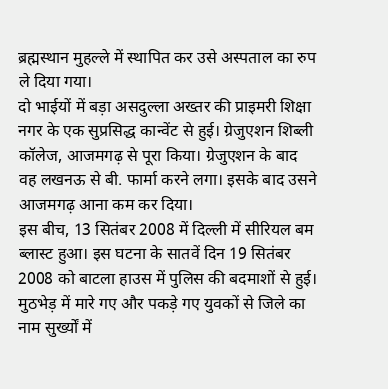ब्रह्मस्थान मुहल्ले में स्थापित कर उसे अस्पताल का रुप ले दिया गया।
दो भाईयों में बड़ा असदुल्ला अख्तर की प्राइमरी शिक्षा नगर के एक सुप्रसिद्ध कान्वेंट से हुई। ग्रेजुएशन शिब्ली कॉलेज, आजमगढ़ से पूरा किया। ग्रेजुएशन के बाद वह लखनऊ से बी. फार्मा करने लगा। इसके बाद उसने आजमगढ़ आना कम कर दिया।
इस बीच, 13 सितंबर 2008 में दिल्ली में सीरियल बम ब्लास्ट हुआ। इस घटना के सातवें दिन 19 सितंबर 2008 को बाटला हाउस में पुलिस की बदमाशों से हुई। मुठभेड़ में मारे गए और पकड़े गए युवकों से जिले का नाम सुर्ख्यों में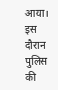आया।
इस दौरान पुलिस की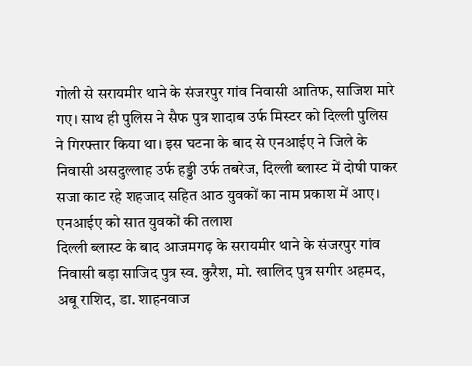गोली से सरायमीर थाने के संजरपुर गांव निवासी आतिफ, साजिश मारे गए। साथ ही पुलिस ने सैफ पुत्र शादाब उर्फ मिस्टर को दिल्ली पुलिस ने गिरफ्तार किया था। इस घटना के बाद से एनआईए ने जिले के निवासी असदुल्लाह उर्फ हड्डी उर्फ तबरेज, दिल्ली ब्लास्ट में दोषी पाकर सजा काट रहे शहजाद सहित आठ युवकों का नाम प्रकाश में आए।
एनआईए को सात युवकों की तलाश
दिल्ली ब्लास्ट के बाद आजमगढ़ के सरायमीर थाने के संजरपुर गांव निवासी बड़ा साजिद पुत्र स्व. कुरैश, मो. खालिद पुत्र सगीर अहमद, अबू राशिद, डा. शाहनवाज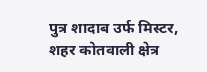पुत्र शादाब उर्फ मिस्टर, शहर कोतवाली क्षेत्र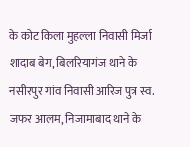के कोट किला मुहल्ला निवासी मिर्जा शादाब बेग, बिलरियागंज थाने के नसीरपुर गांव निवासी आरिज पुत्र स्व. जफर आलम, निजामाबाद थाने के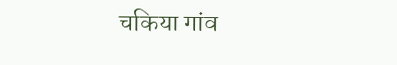चकिया गांव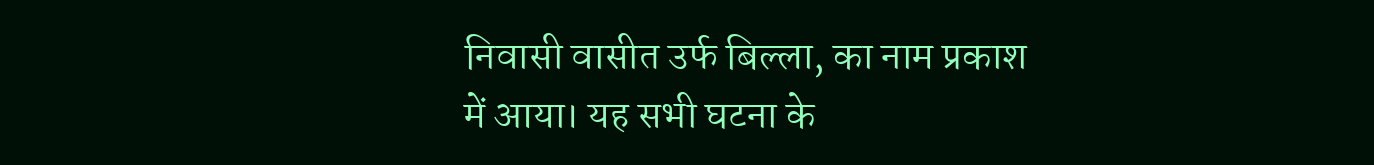निवासी वासीत उर्फ बिल्ला, का नाम प्रकाश में आया। यह सभी घटना के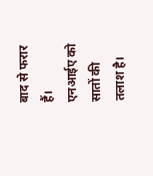बाद से फरार हैं।
एनआईए को सातों की तलाश है।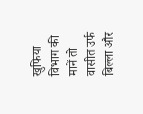खुफिया विभाग की मानें तो वासीत उर्फ बिल्ला और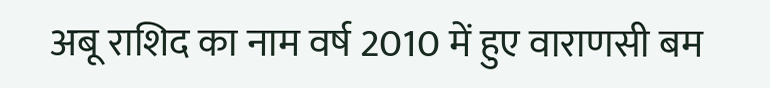अबू राशिद का नाम वर्ष 2010 में हुए वाराणसी बम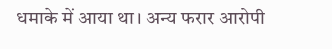धमाके में आया था। अन्य फरार आरोपी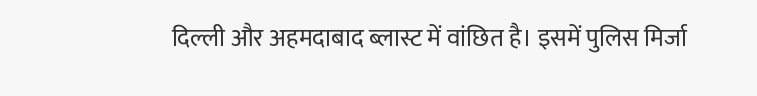दिल्ली और अहमदाबाद ब्लास्ट में वांछित है। इसमें पुलिस मिर्जा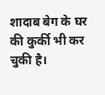शादाब बेग के घर की कुर्की भी कर चुकी है।